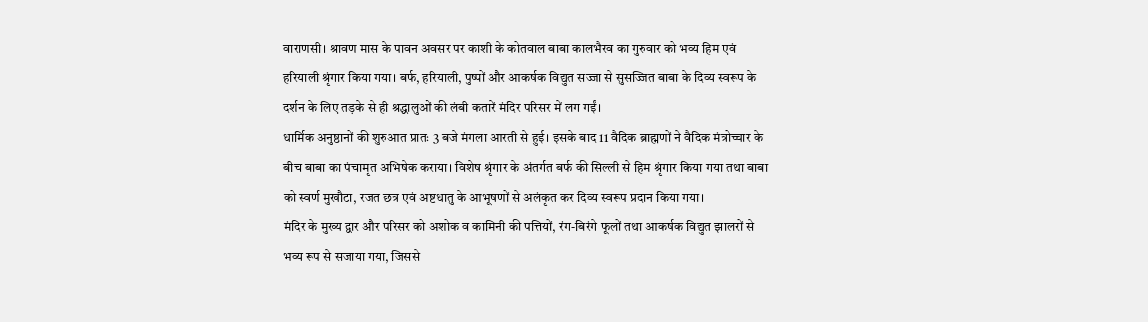वाराणसी। श्रावण मास के पावन अवसर पर काशी के कोतवाल बाबा कालभैरव का गुरुवार को भव्य हिम एवं हरियाली श्रृंगार किया गया। बर्फ, हरियाली, पुष्पों और आकर्षक विद्युत सज्जा से सुसज्जित बाबा के दिव्य स्वरूप के दर्शन के लिए तड़के से ही श्रद्धालुओं की लंबी कतारें मंदिर परिसर में लग गईं।
धार्मिक अनुष्ठानों की शुरुआत प्रातः 3 बजे मंगला आरती से हुई। इसके बाद 11 वैदिक ब्राह्मणों ने वैदिक मंत्रोच्चार के बीच बाबा का पंचामृत अभिषेक कराया। विशेष श्रृंगार के अंतर्गत बर्फ की सिल्ली से हिम श्रृंगार किया गया तथा बाबा को स्वर्ण मुखौटा, रजत छत्र एवं अष्टधातु के आभूषणों से अलंकृत कर दिव्य स्वरूप प्रदान किया गया।
मंदिर के मुख्य द्वार और परिसर को अशोक व कामिनी की पत्तियों, रंग-बिरंगे फूलों तथा आकर्षक विद्युत झालरों से भव्य रूप से सजाया गया, जिससे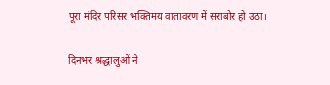पूरा मंदिर परिसर भक्तिमय वातावरण में सराबोर हो उठा।

दिनभर श्रद्धालुओं ने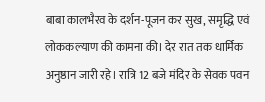बाबा कालभैरव के दर्शन-पूजन कर सुख, समृद्धि एवं लोककल्याण की कामना की। देर रात तक धार्मिक अनुष्ठान जारी रहे। रात्रि 12 बजे मंदिर के सेवक पवन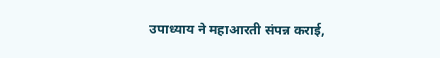उपाध्याय ने महाआरती संपन्न कराई,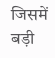जिसमें बड़ी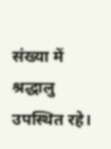संख्या में श्रद्धालु उपस्थित रहे।